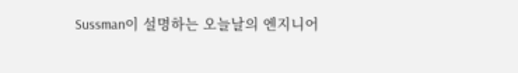Sussman이 설명하는 오늘날의 엔지니어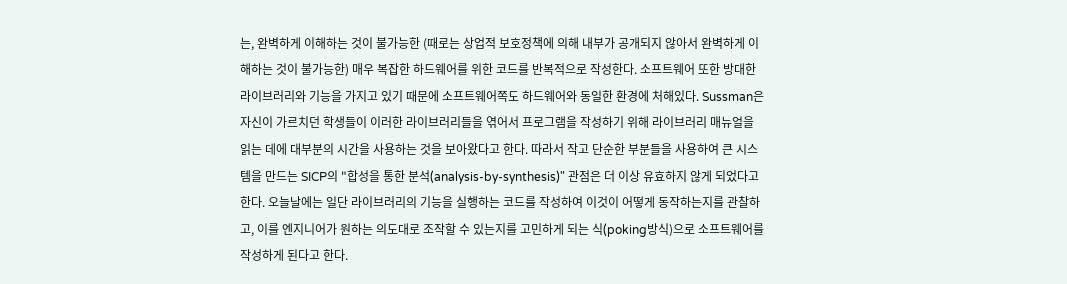는, 완벽하게 이해하는 것이 불가능한 (때로는 상업적 보호정책에 의해 내부가 공개되지 않아서 완벽하게 이해하는 것이 불가능한) 매우 복잡한 하드웨어를 위한 코드를 반복적으로 작성한다. 소프트웨어 또한 방대한 라이브러리와 기능을 가지고 있기 때문에 소프트웨어쪽도 하드웨어와 동일한 환경에 처해있다. Sussman은 자신이 가르치던 학생들이 이러한 라이브러리들을 엮어서 프로그램을 작성하기 위해 라이브러리 매뉴얼을 읽는 데에 대부분의 시간을 사용하는 것을 보아왔다고 한다. 따라서 작고 단순한 부분들을 사용하여 큰 시스템을 만드는 SICP의 "합성을 통한 분석(analysis-by-synthesis)" 관점은 더 이상 유효하지 않게 되었다고 한다. 오늘날에는 일단 라이브러리의 기능을 실행하는 코드를 작성하여 이것이 어떻게 동작하는지를 관찰하고, 이를 엔지니어가 원하는 의도대로 조작할 수 있는지를 고민하게 되는 식(poking방식)으로 소프트웨어를 작성하게 된다고 한다.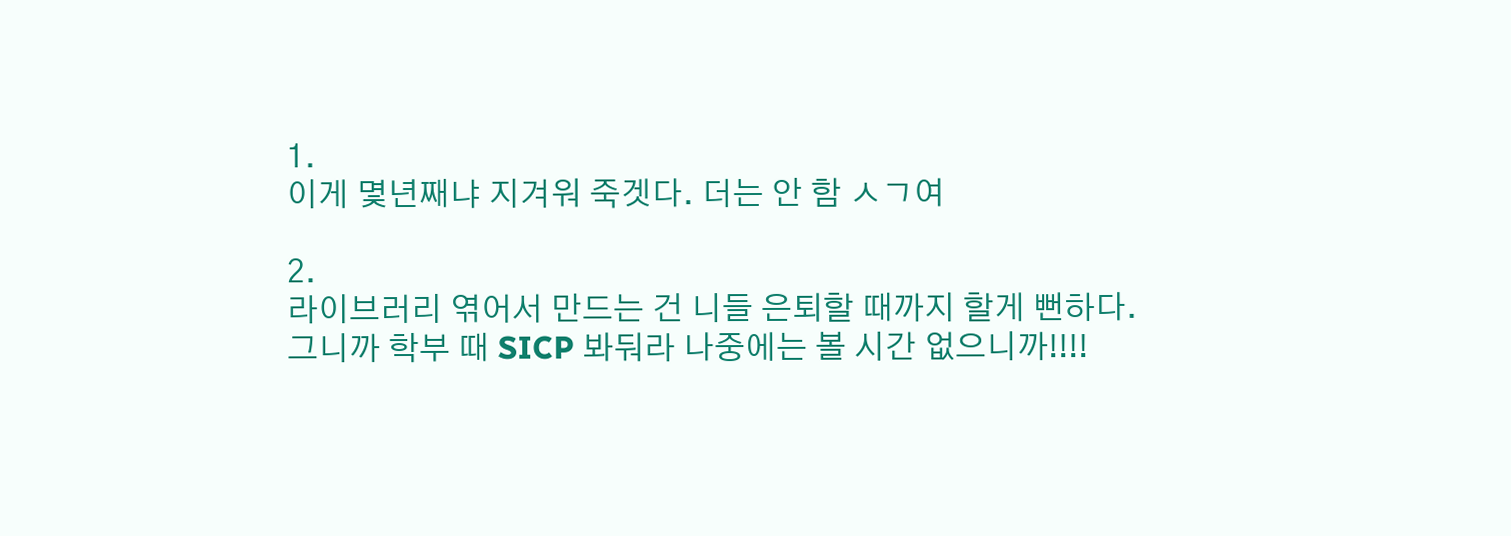1.
이게 몇년째냐 지겨워 죽겟다. 더는 안 함 ㅅㄱ여

2.
라이브러리 엮어서 만드는 건 니들 은퇴할 때까지 할게 뻔하다.
그니까 학부 때 SICP 봐둬라 나중에는 볼 시간 없으니까!!!!